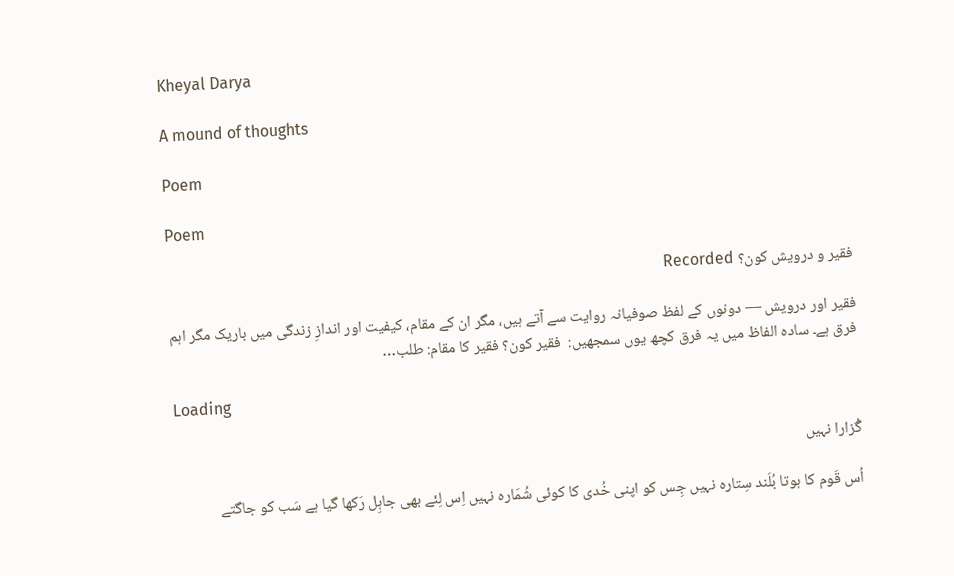Kheyal Darya

A mound of thoughts

Poem

Poem

فقیر و درویش کون؟ Recorded

فقیر اور درویش — دونوں کے لفظ صوفیانہ روایت سے آتے ہیں، مگر ان کے مقام، کیفیت اور اندازِ زندگی میں باریک مگر اہم فرق ہے۔ سادہ الفاظ میں یہ فرق کچھ یوں سمجھیں:  فقیر کون؟ فقیر کا مقام: طلب…

Loading

گُزارا نہیں

اُس قَوم کا ہوتا بُلَند سِتارہ نہیں جِس کو اپنی خُدی کا کوئی شُمَارہ نہیں اِس لِئے بھی جاہِل رَکھا گیا ہے سَب کو جاگتے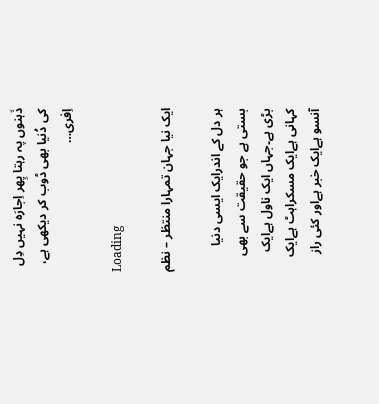ذَہنوں پہ رہتا پِھر اِجارَہ نہیں دِل کی دُنیا بھی ڈوب کر دیکھی ہے، اِفری…

Loading

ایک نیا جہان تمہارا منتظر – نظم

ہر دل کے اندرایک ایسی دنیا بستی ہے جو حقیقت سے بھی بڑی ہے۔جہاں ایک ناول ہےایک کہانی ہےایک مسکراہٹ ہےایک آنسو ہےایک خبر ہےاور کئی راز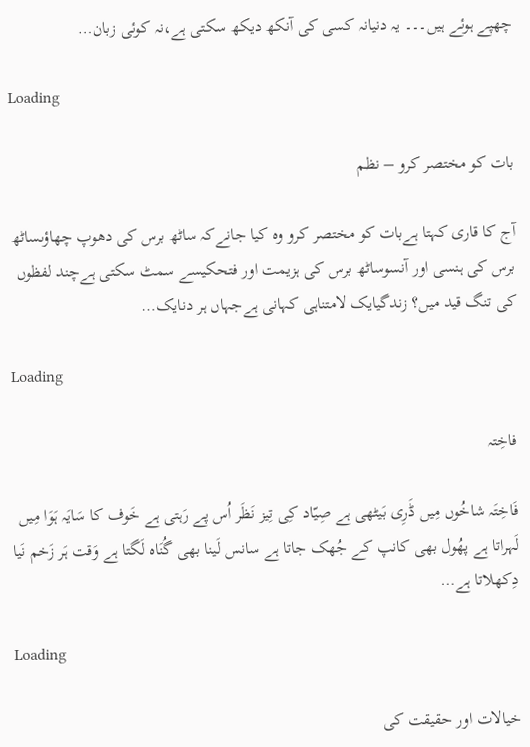چھپے ہوئے ہیں۔۔۔ یہ دنیانہ کسی کی آنکھ دیکھ سکتی ہے،نہ کوئی زبان…

Loading

بات کو مختصر کرو – نظم

آج کا قاری کہتا ہےبات کو مختصر کرو وہ کیا جانےکہ ساٹھ برس کی دھوپ چھاؤںساٹھ برس کی ہنسی اور آنسوساٹھ برس کی ہزیمت اور فتحکیسے سمٹ سکتی ہےچند لفظوں کی تنگ قید میں؟ زندگیایک لامتناہی کہانی ہےجہاں ہر دنایک…

Loading

فاخِتہ

فَاخِتَہ شاخُوں مِیں ڈَرِی بَیٹھی ہے صِیّاد کِی تِیز نَظَر اُس پے رَہتی ہے خَوف کا سَایَہ ہَوَا مِیں لَہراتا ہے پھُول بھی کانپ کے جُھک جاتا ہے سانس لَینا بھی گُنَاہ لَگتا ہے وَقت ہَر زَخم نَیا دِکھلاتا ہے…

Loading

خیالات اور حقیقت کی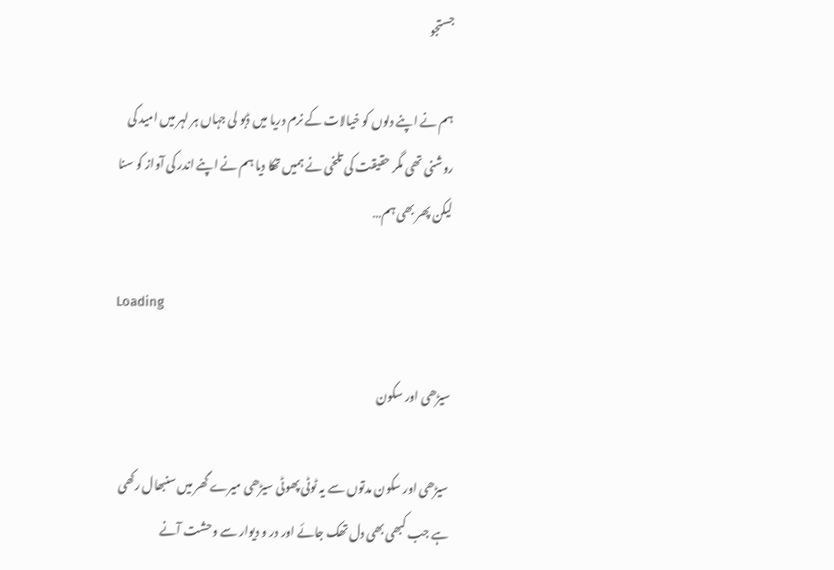جستجو

ہم نے اپنے دلوں کو خیالات کے نرم دریا میں ڈبو لی جہاں ہر لہر میں امید کی روشنی تھی مگر حقیقت کی تلخی نے ہمیں تھکا دیا ہم نے اپنے اندر کی آواز کو سنا لیکن پھر بھی ہم…

Loading

سیڑھی اور سکون

سیڑھی اور سکون مدتوں سے یہ ٹوٹی پھوٹی سیڑھی میرے گھر میں سنبھال رکھی ہے جب کبھی بھی دل تھک جائے اور در و دیوار سے وحشت آنے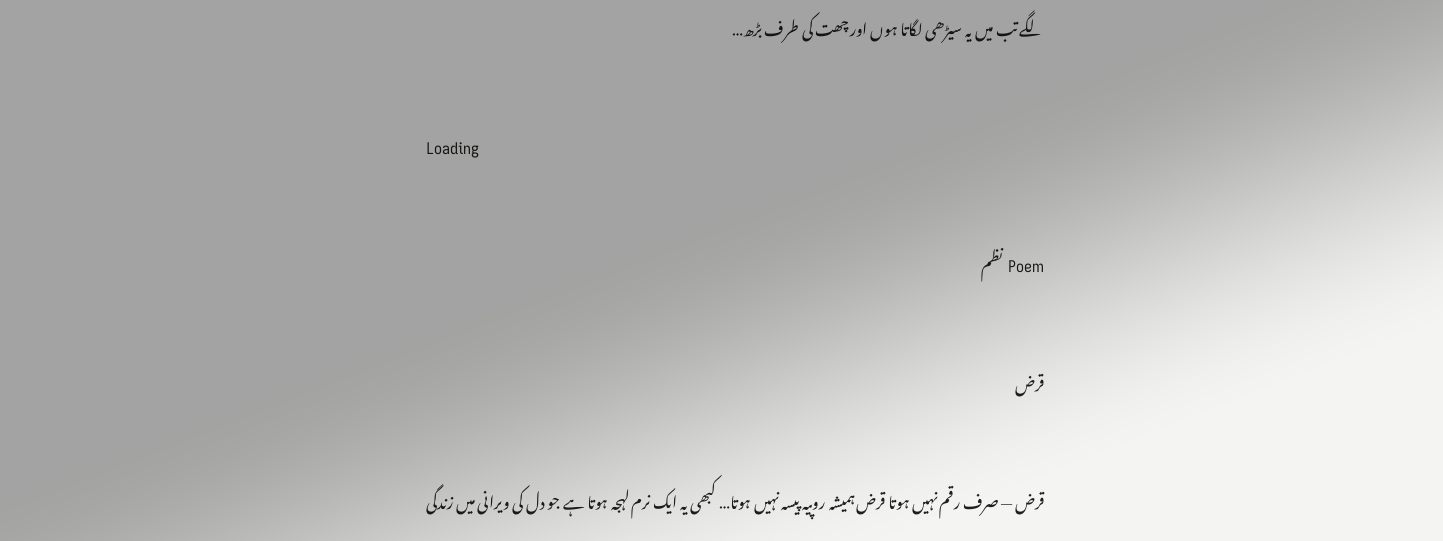لگے تب میں یہ سیڑھی لگاتا ہوں اور چھت کی طرف بڑھ…

Loading

Poem نظم

قرض

قرض — صرف رقم نہیں ہوتا قرض ہمیشہ روپیہ پیسہ نہیں ہوتا… کبھی یہ ایک نرم لہجہ ہوتا ہے جو دل کی ویرانی میں زندگی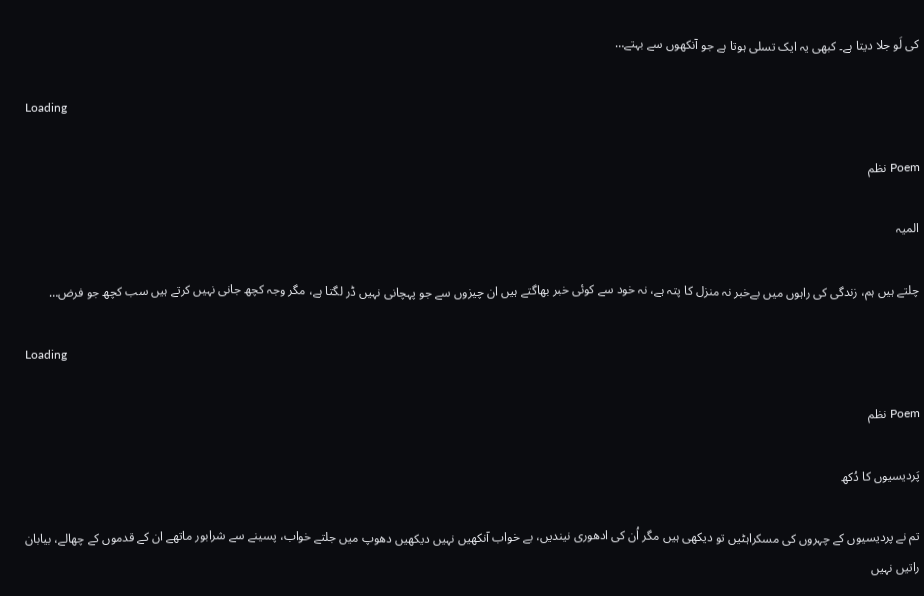کی لَو جلا دیتا ہے۔ کبھی یہ ایک تسلی ہوتا ہے جو آنکھوں سے بہتے…

Loading

Poem نظم

المیہ

چلتے ہیں ہم، زندگی کی راہوں میں بےخبر نہ منزل کا پتہ ہے، نہ خود سے کوئی خبر بھاگتے ہیں ان چیزوں سے جو پہچانی نہیں ڈر لگتا ہے، مگر وجہ کچھ جانی نہیں کرتے ہیں سب کچھ جو فرض…

Loading

Poem نظم

پَردیسیوں کا دُکھ

تم نے پردیسیوں کے چہروں کی مسکراہٹیں تو دیکھی ہیں مگر اُن کی ادھوری نیندیں، بے خواب آنکھیں نہیں دیکھیں دھوپ میں جلتے خواب، پسینے سے شرابور ماتھے ان کے قدموں کے چھالے، بیابان راتیں نہیں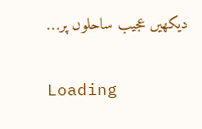دیکھیں عجیب ساحلوں پر…

Loading